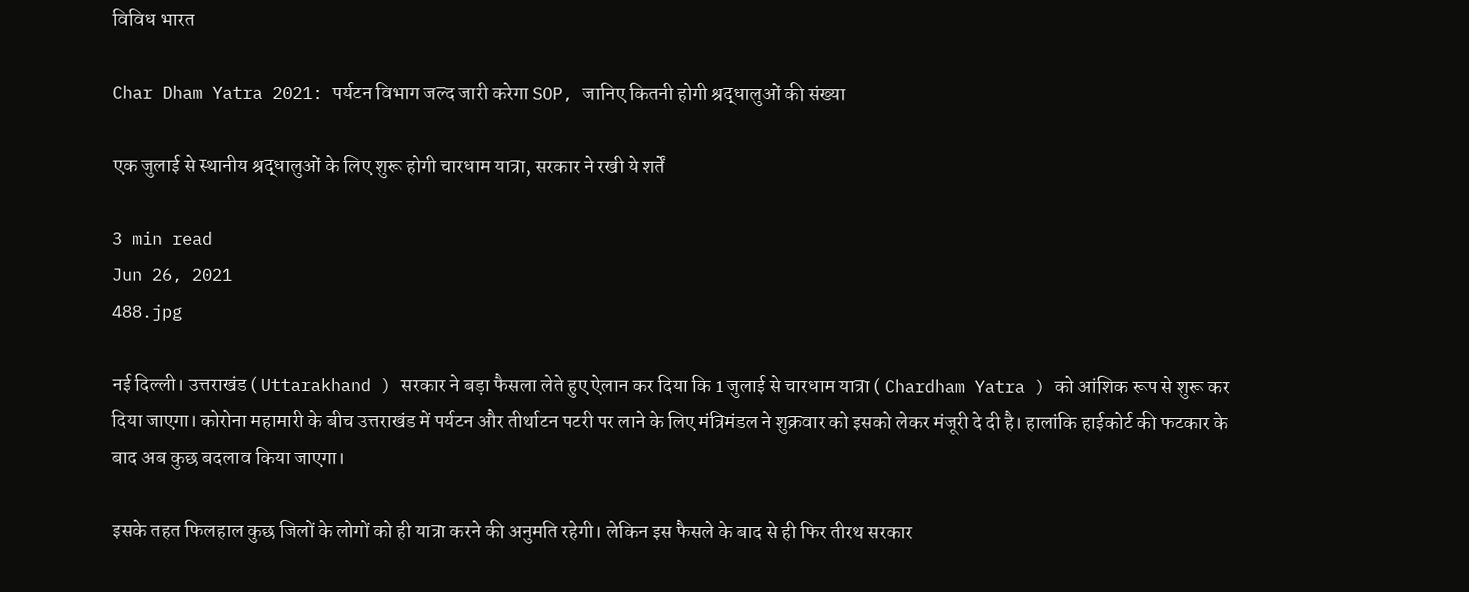विविध भारत

Char Dham Yatra 2021: पर्यटन विभाग जल्द जारी करेगा SOP, जानिए कितनी होगी श्रद्धालुओं की संख्या

एक जुलाई से स्थानीय श्रद्धालुओं के लिए शुरू होगी चारधाम यात्रा, सरकार ने रखी ये शर्तें

3 min read
Jun 26, 2021
488.jpg

नई दिल्ली। उत्तराखंड ( Uttarakhand ) सरकार ने बड़ा फैसला लेते हुए ऐलान कर दिया कि 1 जुलाई से चारधाम यात्रा ( Chardham Yatra ) को आंशिक रूप से शुरू कर दिया जाएगा। कोरोना महामारी के बीच उत्तराखंड में पर्यटन और तीर्थाटन पटरी पर लाने के लिए मंत्रिमंडल ने शुक्रवार को इसको लेकर मंजूरी दे दी है। हालांकि हाईकोर्ट की फटकार के बाद अब कुछ बदलाव किया जाएगा।

इसके तहत फिलहाल कुछ जिलों के लोगों को ही यात्रा करने की अनुमति रहेगी। लेकिन इस फैसले के बाद से ही फिर तीरथ सरकार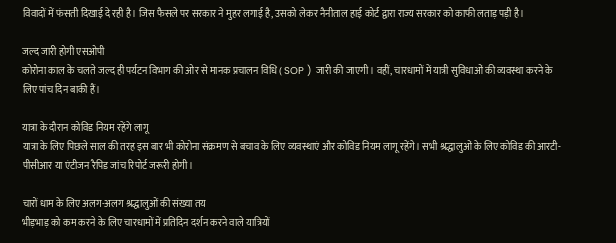विवादों में फंसती दिखाई दे रही है। जिस फैसले पर सरकार ने मुहर लगाई है, उसको लेकर नैनीताल हाई कोर्ट द्वारा राज्य सरकार को काफी लताड़ पड़ी है।

जल्द जारी होगी एसओपी
कोरोना काल के चलते जल्द ही पर्यटन विभाग की ओर से मानक प्रचालन विधि ( SOP ) जारी की जाएगी। वहीं, चारधामों में यात्री सुविधाओं की व्यवस्था करने के लिए पांच दिन बाकी हैं।

यात्रा के दौरान कोविड नियम रहेंगे लागू
यात्रा के लिए पिछले साल की तरह इस बार भी कोरोना संक्रमण से बचाव के लिए व्यवस्थाएं और कोविड नियम लागू रहेंगे। सभी श्रद्धालुओं के लिए कोविड की आरटी-पीसीआर या एंटीजन रैपिड जांच रिपोर्ट जरूरी होगी।

चारों धाम के लिए अलग-अलग श्रद्धालुओं की संख्या तय
भीड़भाड़ को कम करने के लिए चारधामों में प्रतिदिन दर्शन करने वाले यात्रियों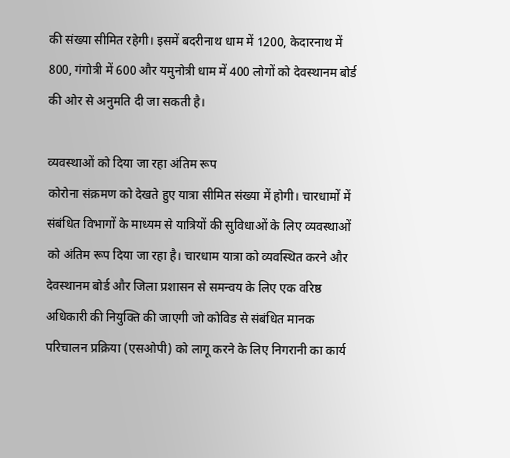की संख्या सीमित रहेगी। इसमें बदरीनाथ धाम में 1200, केदारनाथ में 800, गंगोत्री में 600 और यमुनोत्री धाम में 400 लोगों को देवस्थानम बोर्ड की ओर से अनुमति दी जा सकती है।

व्यवस्थाओं को दिया जा रहा अंतिम रूप
कोरोना संक्रमण को देखते हुए यात्रा सीमित संख्या में होगी। चारधामों में संबंधित विभागों के माध्यम से यात्रियों की सुविधाओं के लिए व्यवस्थाओं को अंतिम रूप दिया जा रहा है। चारधाम यात्रा को व्यवस्थित करने और देवस्थानम बोर्ड और जिला प्रशासन से समन्वय के लिए एक वरिष्ठ अधिकारी की नियुक्ति की जाएगी जो कोविड से संबंधित मानक परिचालन प्रक्रिया (एसओपी) को लागू करने के लिए निगरानी का कार्य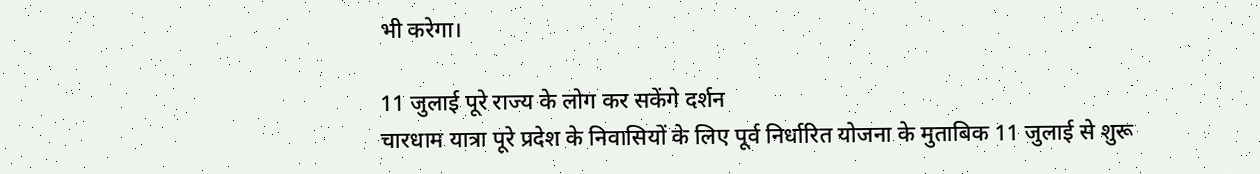भी करेगा।

11 जुलाई पूरे राज्य के लोग कर सकेंगे दर्शन
चारधाम यात्रा पूरे प्रदेश के निवासियों के लिए पूर्व निर्धारित योजना के मुताबिक 11 जुलाई से शुरू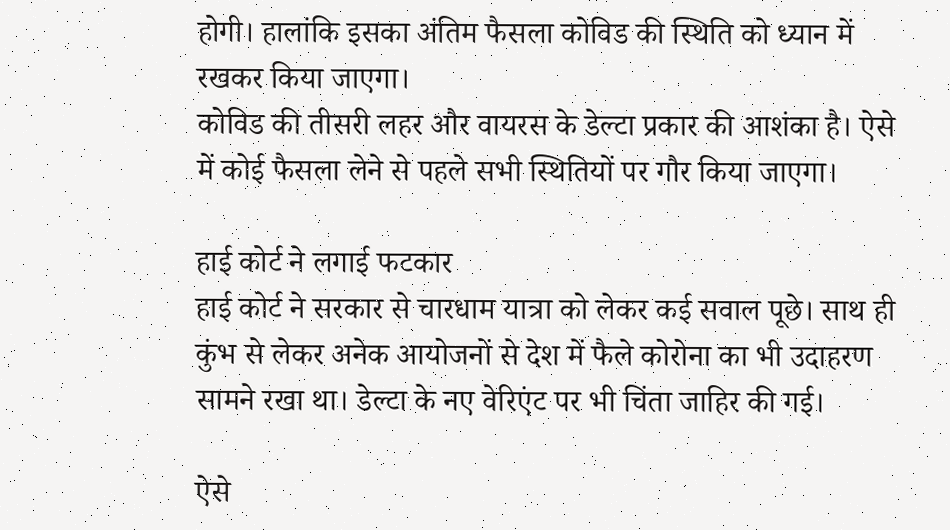होगी। हालांकि इसका अंतिम फैसला कोविड की स्थिति को ध्यान में रखकर किया जाएगा।
कोविड की तीसरी लहर और वायरस के डेल्टा प्रकार की आशंका है। ऐसे में कोई फैसला लेने से पहले सभी स्थितियों पर गौर किया जाएगा।

हाई कोर्ट ने लगाई फटकार
हाई कोर्ट ने सरकार से चारधाम यात्रा को लेकर कई सवाल पूछे। साथ ही कुंभ से लेकर अनेक आयोजनों से देश में फैले कोरोना का भी उदाहरण सामने रखा था। डेल्टा के नए वेरिएंट पर भी चिंता जाहिर की गई।

ऐसे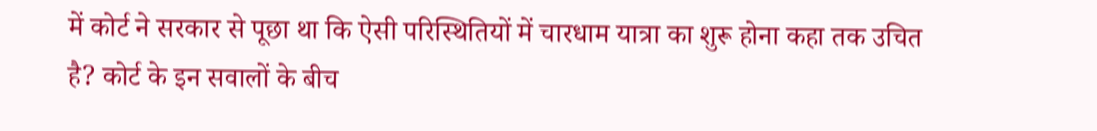में कोर्ट ने सरकार से पूछा था कि ऐसी परिस्थितियों में चारधाम यात्रा का शुरू होना कहा तक उचित है? कोर्ट के इन सवालों के बीच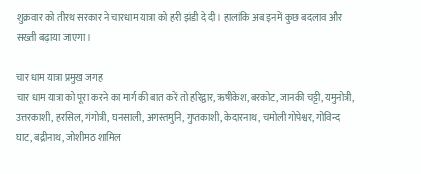शुक्रवार को तीरथ सरकार ने चारधाम यात्रा को हरी झंडी दे दी। हालांकि अब इनमें कुछ बदलाव और सख्ती बढ़ाया जाएगा।

चार धाम यात्रा प्रमुख जगह
चार धाम यात्रा को पूरा करने का मार्ग की बात करें तो हरिद्वार, ऋषीकेश, बरकोट, जानकी चट्टी, यमुनोत्री, उत्तरकाशी, हरसिल, गंगोत्री, घनसाली, अगस्तमुनि, गुप्तकाशी, केदारनाथ, चमोली गोपेश्वर, गोविन्द घाट, बद्रीनाथ, जोशीमठ शामिल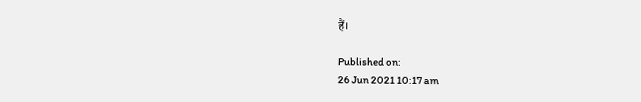हैं।

Published on:
26 Jun 2021 10:17 am